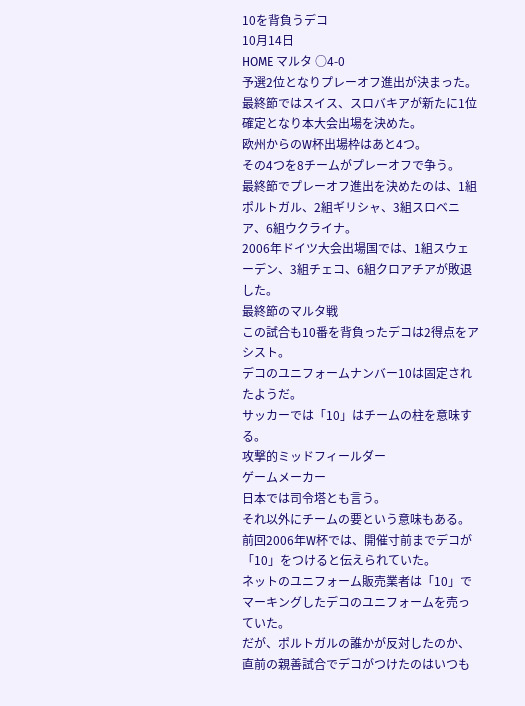10を背負うデコ
10月14日
HOME マルタ ○4-0
予選2位となりプレーオフ進出が決まった。
最終節ではスイス、スロバキアが新たに1位確定となり本大会出場を決めた。
欧州からのW杯出場枠はあと4つ。
その4つを8チームがプレーオフで争う。
最終節でプレーオフ進出を決めたのは、1組ポルトガル、2組ギリシャ、3組スロベニア、6組ウクライナ。
2006年ドイツ大会出場国では、1組スウェーデン、3組チェコ、6組クロアチアが敗退した。
最終節のマルタ戦
この試合も10番を背負ったデコは2得点をアシスト。
デコのユニフォームナンバー10は固定されたようだ。
サッカーでは「10」はチームの柱を意味する。
攻撃的ミッドフィールダー
ゲームメーカー
日本では司令塔とも言う。
それ以外にチームの要という意味もある。
前回2006年W杯では、開催寸前までデコが「10」をつけると伝えられていた。
ネットのユニフォーム販売業者は「10」でマーキングしたデコのユニフォームを売っていた。
だが、ポルトガルの誰かが反対したのか、直前の親善試合でデコがつけたのはいつも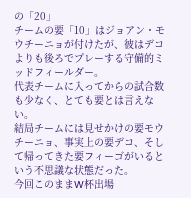の「20」
チームの要「10」はジョアン・モウチーニョが付けたが、彼はデコよりも後ろでプレーする守備的ミッドフィールダー。
代表チームに入ってからの試合数も少なく、とても要とは言えない。
結局チームには見せかけの要モウチーニョ、事実上の要デコ、そして帰ってきた要フィーゴがいるという不思議な状態だった。
今回このままW杯出場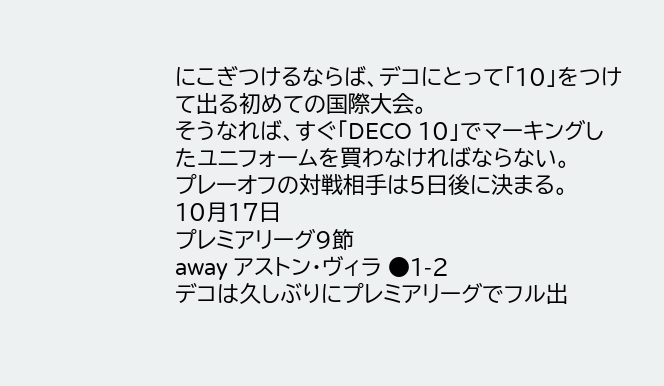にこぎつけるならば、デコにとって「10」をつけて出る初めての国際大会。
そうなれば、すぐ「DECO 10」でマーキングしたユニフォームを買わなければならない。
プレーオフの対戦相手は5日後に決まる。
10月17日
プレミアリーグ9節
away アストン・ヴィラ ●1-2
デコは久しぶりにプレミアリーグでフル出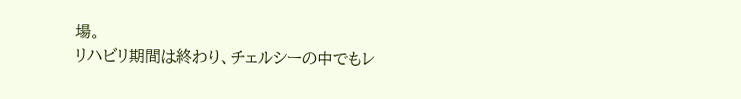場。
リハビリ期間は終わり、チェルシーの中でもレ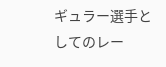ギュラー選手としてのレー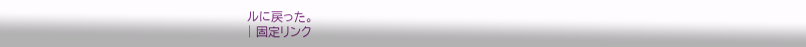ルに戻った。
| 固定リンク